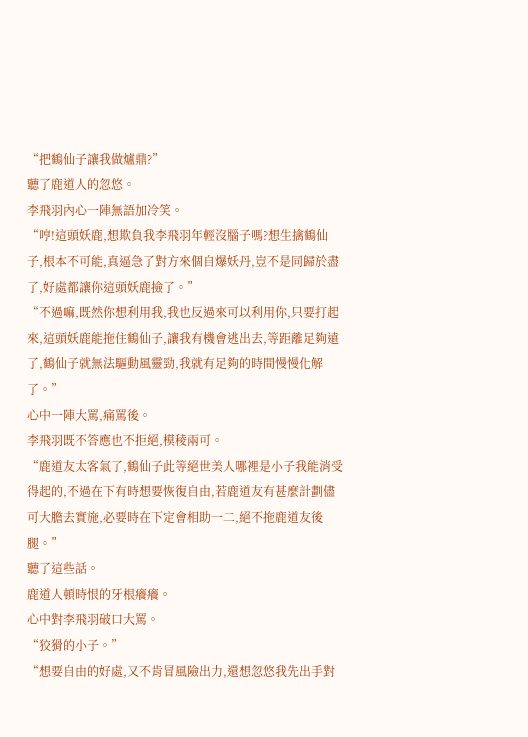“把鶴仙子讓我做爐鼎?”
聽了鹿道人的忽悠。
李飛羽內心一陣無語加冷笑。
“哼!這頭妖鹿,想欺負我李飛羽年輕沒腦子嗎?想生擒鶴仙子,根本不可能,真逼急了對方來個自爆妖丹,豈不是同歸於盡了,好處都讓你這頭妖鹿撿了。”
“不過嘛,既然你想利用我,我也反過來可以利用你,只要打起來,這頭妖鹿能拖住鶴仙子,讓我有機會逃出去,等距離足夠遠了,鶴仙子就無法驅動風靈勁,我就有足夠的時間慢慢化解了。”
心中一陣大罵,痛罵後。
李飛羽既不答應也不拒絕,模稜兩可。
“鹿道友太客氣了,鶴仙子此等絕世美人哪裡是小子我能消受得起的,不過在下有時想要恢復自由,若鹿道友有甚麼計劃儘可大膽去實施,必要時在下定會相助一二,絕不拖鹿道友後腿。”
聽了這些話。
鹿道人頓時恨的牙根癢癢。
心中對李飛羽破口大罵。
“狡猾的小子。”
“想要自由的好處,又不肯冒風險出力,還想忽悠我先出手對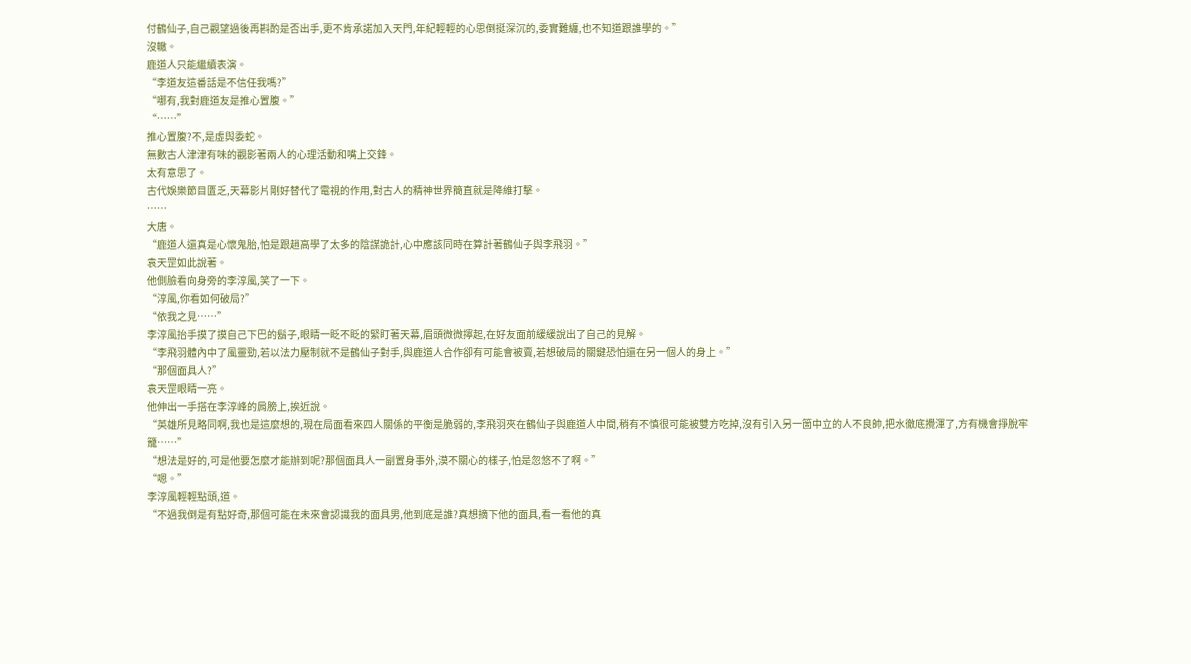付鶴仙子,自己觀望過後再斟酌是否出手,更不肯承諾加入天門,年紀輕輕的心思倒挺深沉的,委實難纏,也不知道跟誰學的。”
沒轍。
鹿道人只能繼續表演。
“李道友這番話是不信任我嗎?”
“哪有,我對鹿道友是推心置腹。”
“……”
推心置腹?不,是虛與委蛇。
無數古人津津有味的觀影著兩人的心理活動和嘴上交鋒。
太有意思了。
古代娛樂節目匱乏,天幕影片剛好替代了電視的作用,對古人的精神世界簡直就是降維打擊。
……
大唐。
“鹿道人還真是心懷鬼胎,怕是跟趙高學了太多的陰謀詭計,心中應該同時在算計著鶴仙子與李飛羽。”
袁天罡如此說著。
他側臉看向身旁的李淳風,笑了一下。
“淳風,你看如何破局?”
“依我之見……”
李淳風抬手摸了摸自己下巴的鬍子,眼睛一眨不眨的緊盯著天幕,眉頭微微擰起,在好友面前緩緩說出了自己的見解。
“李飛羽體內中了風靈勁,若以法力壓制就不是鶴仙子對手,與鹿道人合作卻有可能會被賣,若想破局的關鍵恐怕還在另一個人的身上。”
“那個面具人?”
袁天罡眼睛一亮。
他伸出一手搭在李淳峰的肩膀上,挨近說。
“英雄所見略同啊,我也是這麼想的,現在局面看來四人關係的平衡是脆弱的,李飛羽夾在鶴仙子與鹿道人中間,稍有不慎很可能被雙方吃掉,沒有引入另一箇中立的人不良帥,把水徹底攪渾了,方有機會掙脫牢籠……”
“想法是好的,可是他要怎麼才能辦到呢?那個面具人一副置身事外,漠不關心的樣子,怕是忽悠不了啊。”
“嗯。”
李淳風輕輕點頭,道。
“不過我倒是有點好奇,那個可能在未來會認識我的面具男,他到底是誰?真想摘下他的面具,看一看他的真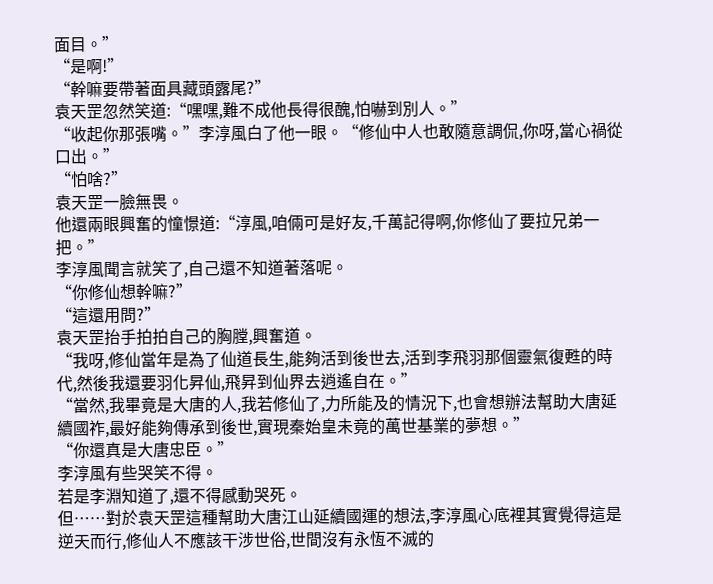面目。”
“是啊!”
“幹嘛要帶著面具藏頭露尾?”
袁天罡忽然笑道:“嘿嘿,難不成他長得很醜,怕嚇到別人。”
“收起你那張嘴。”李淳風白了他一眼。“修仙中人也敢隨意調侃,你呀,當心禍從口出。”
“怕啥?”
袁天罡一臉無畏。
他還兩眼興奮的憧憬道:“淳風,咱倆可是好友,千萬記得啊,你修仙了要拉兄弟一把。”
李淳風聞言就笑了,自己還不知道著落呢。
“你修仙想幹嘛?”
“這還用問?”
袁天罡抬手拍拍自己的胸膛,興奮道。
“我呀,修仙當年是為了仙道長生,能夠活到後世去,活到李飛羽那個靈氣復甦的時代,然後我還要羽化昇仙,飛昇到仙界去逍遙自在。”
“當然,我畢竟是大唐的人,我若修仙了,力所能及的情況下,也會想辦法幫助大唐延續國祚,最好能夠傳承到後世,實現秦始皇未竟的萬世基業的夢想。”
“你還真是大唐忠臣。”
李淳風有些哭笑不得。
若是李淵知道了,還不得感動哭死。
但……對於袁天罡這種幫助大唐江山延續國運的想法,李淳風心底裡其實覺得這是逆天而行,修仙人不應該干涉世俗,世間沒有永恆不滅的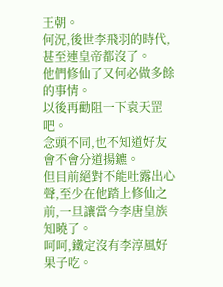王朝。
何況,後世李飛羽的時代,甚至連皇帝都沒了。
他們修仙了又何必做多餘的事情。
以後再勸阻一下袁天罡吧。
念頭不同,也不知道好友會不會分道揚鑣。
但目前絕對不能吐露出心聲,至少在他踏上修仙之前,一旦讓當今李唐皇族知曉了。
呵呵,鐵定沒有李淳風好果子吃。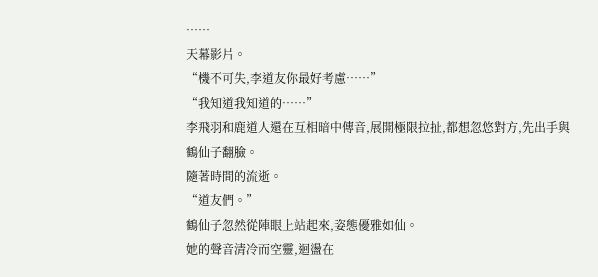……
天幕影片。
“機不可失,李道友你最好考慮……”
“我知道我知道的……”
李飛羽和鹿道人還在互相暗中傳音,展開極限拉扯,都想忽悠對方,先出手與鶴仙子翻臉。
隨著時間的流逝。
“道友們。”
鶴仙子忽然從陣眼上站起來,姿態優雅如仙。
她的聲音清冷而空靈,迴盪在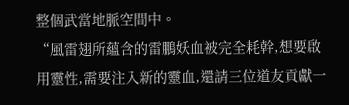整個武當地脈空間中。
“風雷翅所蘊含的雷鵬妖血被完全耗幹,想要啟用靈性,需要注入新的靈血,還請三位道友貢獻一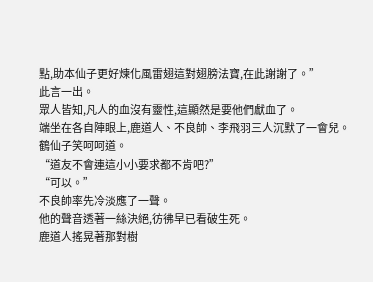點,助本仙子更好煉化風雷翅這對翅膀法寶,在此謝謝了。”
此言一出。
眾人皆知,凡人的血沒有靈性,這顯然是要他們獻血了。
端坐在各自陣眼上,鹿道人、不良帥、李飛羽三人沉默了一會兒。
鶴仙子笑呵呵道。
“道友不會連這小小要求都不肯吧?”
“可以。”
不良帥率先冷淡應了一聲。
他的聲音透著一絲決絕,彷彿早已看破生死。
鹿道人搖晃著那對樹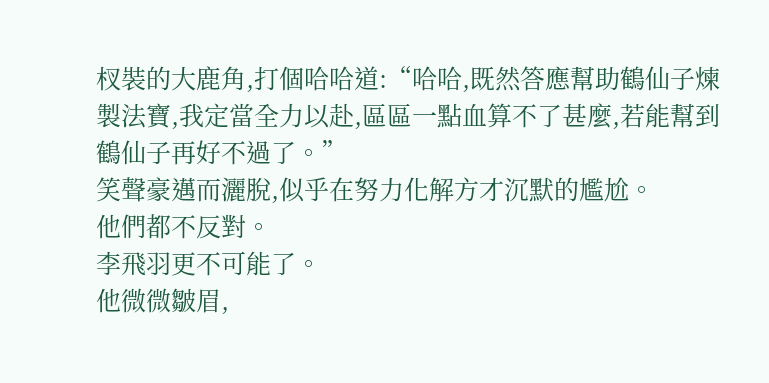杈裝的大鹿角,打個哈哈道:“哈哈,既然答應幫助鶴仙子煉製法寶,我定當全力以赴,區區一點血算不了甚麼,若能幫到鶴仙子再好不過了。”
笑聲豪邁而灑脫,似乎在努力化解方才沉默的尷尬。
他們都不反對。
李飛羽更不可能了。
他微微皺眉,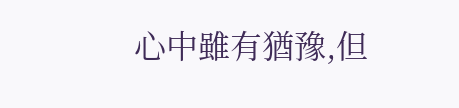心中雖有猶豫,但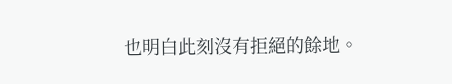也明白此刻沒有拒絕的餘地。